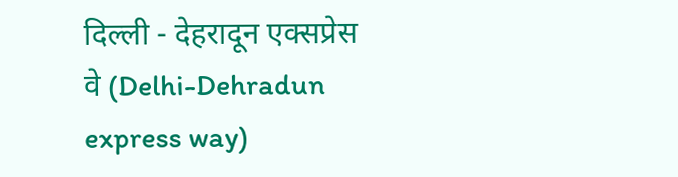दिल्ली - देहरादून एक्सप्रेस वे (Delhi-Dehradun express way)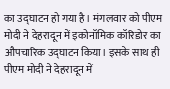का उद्घाटन हो गया है। मंगलवार को पीएम मोदी ने देहरादून में इकोनॉमिक कॉरिडोर का औपचारिक उद्घाटन किया। इसके साथ ही पीएम मोदी ने देहरादून में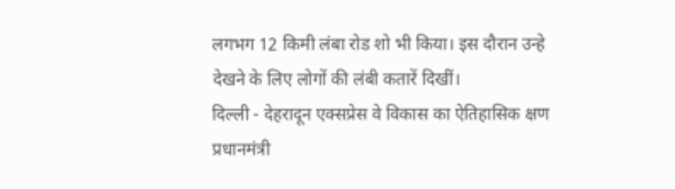लगभग 12 किमी लंबा रोड शो भी किया। इस दौरान उन्हे देखने के लिए लोगों की लंबी कतारें दिखीं।
दिल्ली - देहरादून एक्सप्रेस वे विकास का ऐतिहासिक क्षण
प्रधानमंत्री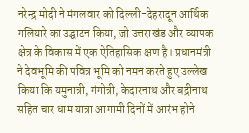नरेन्द्र मोदी ने मंगलवार को दिल्ली-देहरादून आर्थिक गलियारे का उद्घाटन किया, जो उत्तराखंड और व्यापक क्षेत्र के विकास में एक ऐतिहासिक क्षण है। प्रधानमंत्री ने देवभूमि की पवित्र भूमि को नमन करते हुए उल्लेख किया कि यमुनात्री, गंगोत्री, केदारनाथ और बद्रीनाथ सहित चार धाम यात्रा आगामी दिनों में आरंभ होने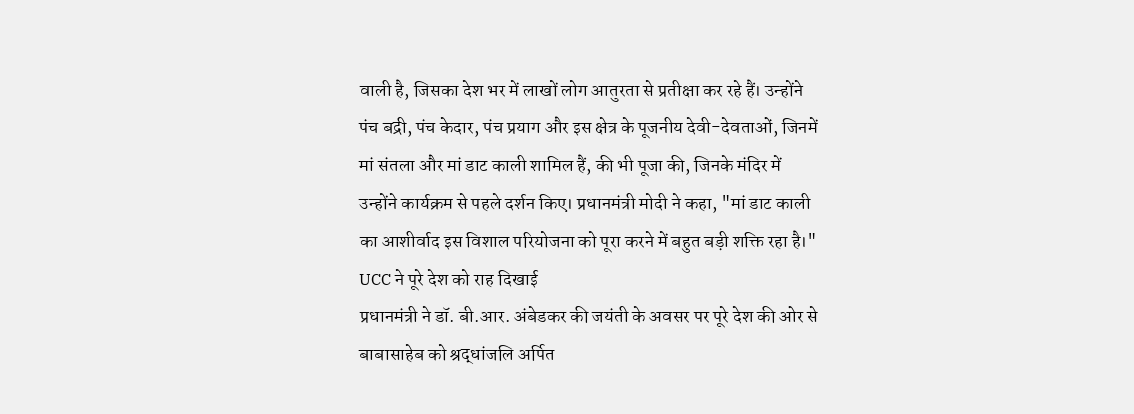वाली है, जिसका देश भर में लाखों लोग आतुरता से प्रतीक्षा कर रहे हैं। उन्होंने पंच बद्री, पंच केदार, पंच प्रयाग और इस क्षेत्र के पूजनीय देवी-देवताओं, जिनमें मां संतला और मां डाट काली शामिल हैं, की भी पूजा की, जिनके मंदिर में उन्होंने कार्यक्रम से पहले दर्शन किए। प्रधानमंत्री मोदी ने कहा, "मां डाट काली का आशीर्वाद इस विशाल परियोजना को पूरा करने में बहुत बड़ी शक्ति रहा है।"
UCC ने पूरे देश को राह दिखाई
प्रधानमंत्री ने डॉ. बी.आर. अंबेडकर की जयंती के अवसर पर पूरे देश की ओर से बाबासाहेब को श्रद्धांजलि अर्पित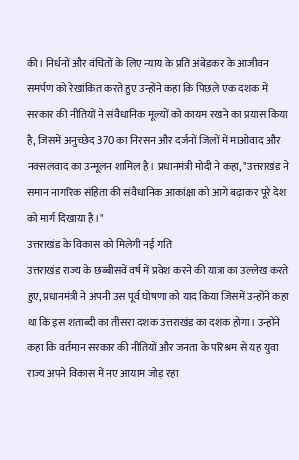की। निर्धनों और वंचितों के लिए न्याय के प्रति अंबेडकर के आजीवन समर्पण को रेखांकित करते हुए उन्होंने कहा कि पिछले एक दशक में सरकार की नीतियों ने संवैधानिक मूल्यों को कायम रखने का प्रयास किया है, जिसमें अनुच्छेद 370 का निरसन और दर्जनों जिलों में माओवाद और नक्सलवाद का उन्मूलन शामिल है। प्रधानमंत्री मोदी ने कहा, "उत्तराखंड ने समान नागरिक संहिता की संवैधानिक आकांक्षा को आगे बढ़ाकर पूरे देश को मार्ग दिखाया है।"
उत्तराखंड के विकास को मिलेगी नई गति
उत्तराखंड राज्य के छब्बीसवें वर्ष में प्रवेश करने की यात्रा का उल्लेख करते हुए, प्रधानमंत्री ने अपनी उस पूर्व घोषणा को याद किया जिसमें उन्होंने कहा था कि इस शताब्दी का तीसरा दशक उत्तराखंड का दशक होगा। उन्होंने कहा कि वर्तमान सरकार की नीतियों और जनता के परिश्रम से यह युवा राज्य अपने विकास में नए आयाम जोड़ रहा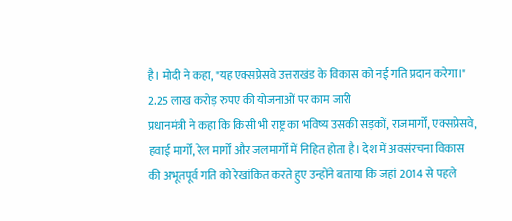है। मोदी ने कहा, "यह एक्सप्रेसवे उत्तराखंड के विकास को नई गति प्रदान करेगा।"
2.25 लाख करोड़ रुपए की योजनाओं पर काम जारी
प्रधानमंत्री ने कहा कि किसी भी राष्ट्र का भविष्य उसकी सड़कों, राजमार्गों, एक्सप्रेसवे, हवाई मार्गों, रेल मार्गों और जलमार्गों में निहित होता है। देश में अवसंरचना विकास की अभूतपूर्व गति को रेखांकित करते हुए उन्होंने बताया कि जहां 2014 से पहले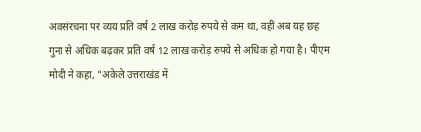अवसंरचना पर व्यय प्रति वर्ष 2 लाख करोड़ रुपये से कम था, वहीं अब यह छह गुना से अधिक बढ़कर प्रति वर्ष 12 लाख करोड़ रुपये से अधिक हो गया है। पीएम मोदी ने कहा, "अकेले उत्तराखंड में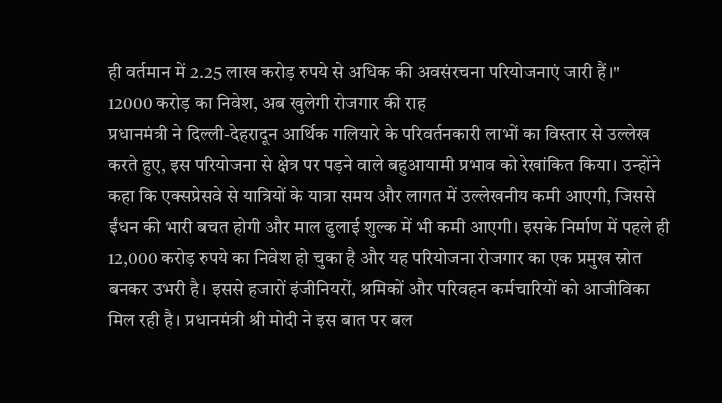ही वर्तमान में 2.25 लाख करोड़ रुपये से अधिक की अवसंरचना परियोजनाएं जारी हैं।"
12000 करोड़ का निवेश, अब खुलेगी रोजगार की राह
प्रधानमंत्री ने दिल्ली-देहरादून आर्थिक गलियारे के परिवर्तनकारी लाभों का विस्तार से उल्लेख करते हुए, इस परियोजना से क्षेत्र पर पड़ने वाले बहुआयामी प्रभाव को रेखांकित किया। उन्होंने कहा कि एक्सप्रेसवे से यात्रियों के यात्रा समय और लागत में उल्लेखनीय कमी आएगी, जिससे ईंधन की भारी बचत होगी और माल ढुलाई शुल्क में भी कमी आएगी। इसके निर्माण में पहले ही 12,000 करोड़ रुपये का निवेश हो चुका है और यह परियोजना रोजगार का एक प्रमुख स्रोत बनकर उभरी है। इससे हजारों इंजीनियरों, श्रमिकों और परिवहन कर्मचारियों को आजीविका मिल रही है। प्रधानमंत्री श्री मोदी ने इस बात पर बल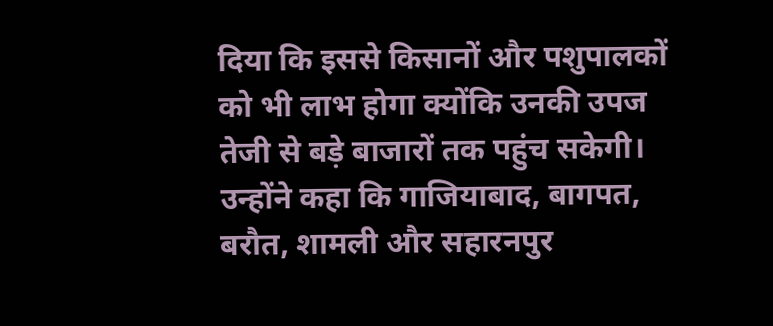दिया कि इससे किसानों और पशुपालकों को भी लाभ होगा क्योंकि उनकी उपज तेजी से बड़े बाजारों तक पहुंच सकेगी। उन्होंने कहा कि गाजियाबाद, बागपत, बरौत, शामली और सहारनपुर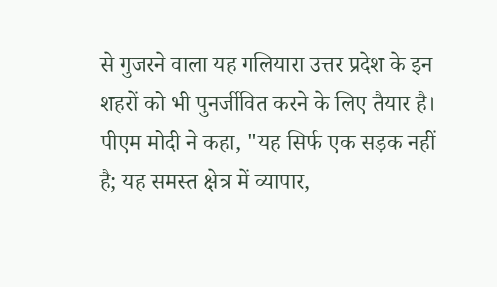से गुजरने वाला यह गलियारा उत्तर प्रदेश के इन शहरों को भी पुनर्जीवित करने के लिए तैयार है। पीएम मोदी ने कहा, "यह सिर्फ एक सड़क नहीं है; यह समस्त क्षेत्र में व्यापार,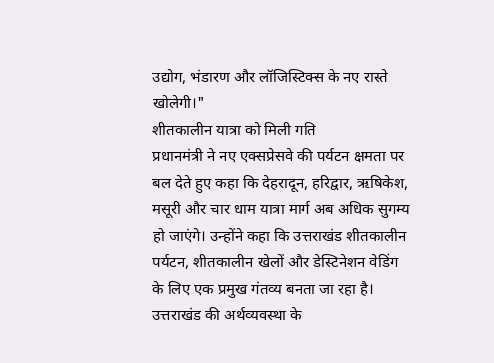उद्योग, भंडारण और लॉजिस्टिक्स के नए रास्ते खोलेगी।"
शीतकालीन यात्रा को मिली गति
प्रधानमंत्री ने नए एक्सप्रेसवे की पर्यटन क्षमता पर बल देते हुए कहा कि देहरादून, हरिद्वार, ऋषिकेश, मसूरी और चार धाम यात्रा मार्ग अब अधिक सुगम्य हो जाएंगे। उन्होंने कहा कि उत्तराखंड शीतकालीन पर्यटन, शीतकालीन खेलों और डेस्टिनेशन वेडिंग के लिए एक प्रमुख गंतव्य बनता जा रहा है। उत्तराखंड की अर्थव्यवस्था के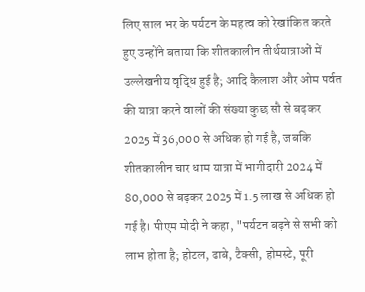लिए साल भर के पर्यटन के महत्व को रेखांकित करते हुए उन्होंने बताया कि शीतकालीन तीर्थयात्राओं में उल्लेखनीय वृद्धि हुई है; आदि कैलाश और ओम पर्वत की यात्रा करने वालों की संख्या कुछ सौ से बढ़कर 2025 में 36,000 से अधिक हो गई है, जबकि शीतकालीन चार धाम यात्रा में भागीदारी 2024 में 80,000 से बढ़कर 2025 में 1.5 लाख से अधिक हो गई है। पीएम मोदी ने कहा, "पर्यटन बढ़ने से सभी को लाभ होता है; होटल, ढाबे, टैक्सी, होमस्टे, पूरी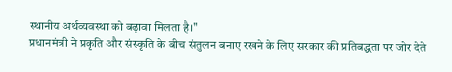स्थानीय अर्थव्यवस्था को बढ़ावा मिलता है।"
प्रधानमंत्री ने प्रकृति और संस्कृति के बीच संतुलन बनाए रखने के लिए सरकार की प्रतिबद्धता पर जोर देते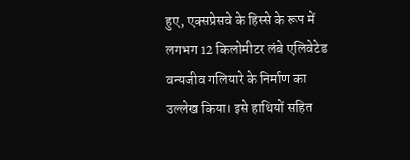हुए, एक्सप्रेसवे के हिस्से के रूप में लगभग 12 किलोमीटर लंबे एलिवेटेड वन्यजीव गलियारे के निर्माण का उल्लेख किया। इसे हाथियों सहित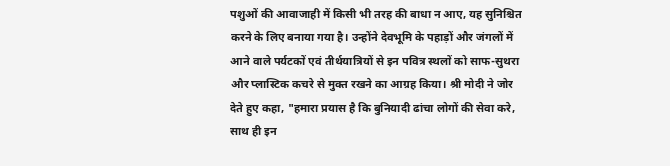पशुओं की आवाजाही में किसी भी तरह की बाधा न आए, यह सुनिश्चित करने के लिए बनाया गया है। उन्होंने देवभूमि के पहाड़ों और जंगलों में आने वाले पर्यटकों एवं तीर्थयात्रियों से इन पवित्र स्थलों को साफ-सुथरा और प्लास्टिक कचरे से मुक्त रखने का आग्रह किया। श्री मोदी ने जोर देते हुए कहा, "हमारा प्रयास है कि बुनियादी ढांचा लोगों की सेवा करे, साथ ही इन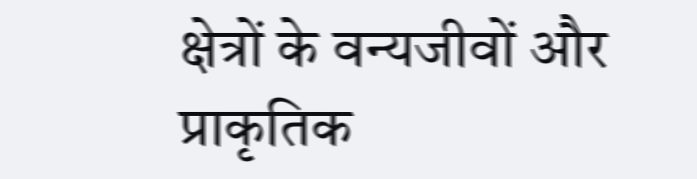क्षेत्रों के वन्यजीवों और प्राकृतिक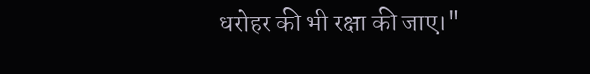धरोहर की भी रक्षा की जाए।"